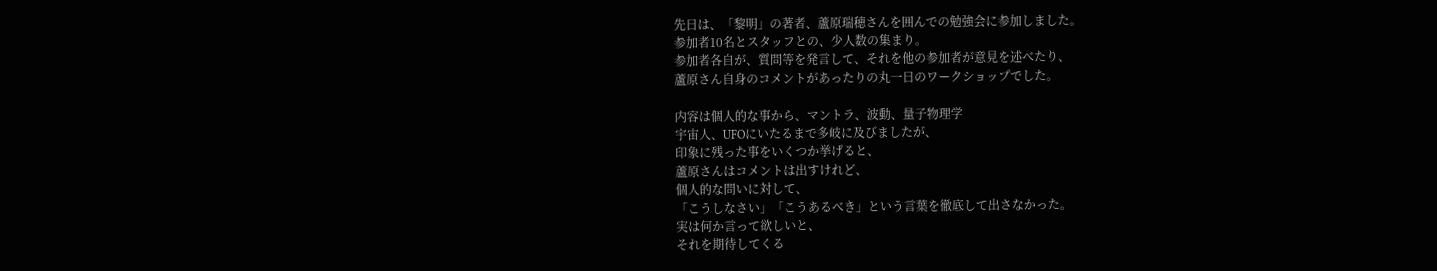先日は、「黎明」の著者、蘆原瑞穂さんを囲んでの勉強会に参加しました。
参加者10名とスタッフとの、少人数の集まり。
参加者各自が、質問等を発言して、それを他の参加者が意見を述べたり、
蘆原さん自身のコメントがあったりの丸一日のワークショップでした。

内容は個人的な事から、マントラ、波動、量子物理学
宇宙人、UFOにいたるまで多岐に及びましたが、
印象に残った事をいくつか挙げると、
蘆原さんはコメントは出すけれど、
個人的な問いに対して、
「こうしなさい」「こうあるべき」という言葉を徹底して出さなかった。
実は何か言って欲しいと、
それを期待してくる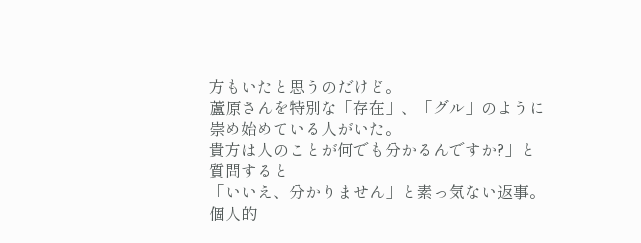方もいたと思うのだけど。
蘆原さんを特別な「存在」、「グル」のように崇め始めている人がいた。
貴方は人のことが何でも分かるんですか?」と質問すると
「いいえ、分かりません」と素っ気ない返事。
個人的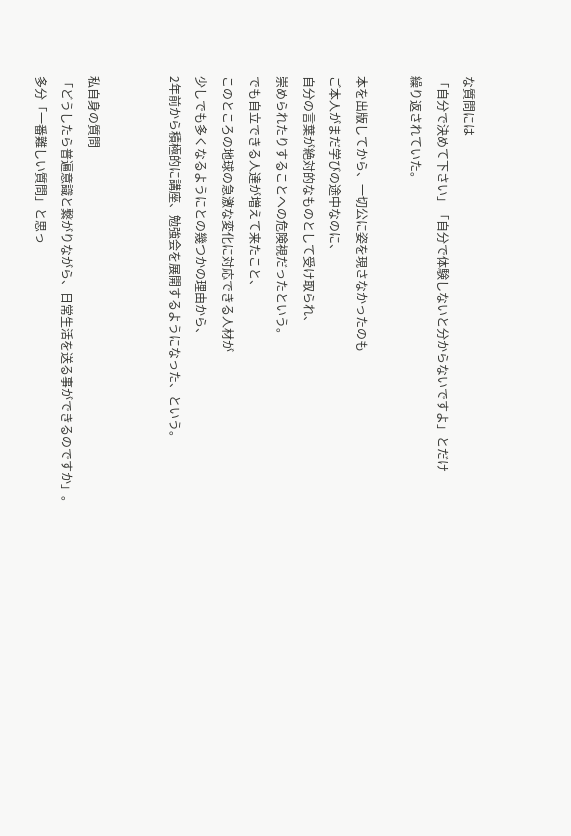な質問には
「自分で決めて下さい」「自分で体験しないと分からないですよ」とだけ
繰り返されていた。

本を出版してから、一切公に姿を現さなかったのも
ご本人がまだ学びの途中なのに、
自分の言葉が絶対的なものとして受け取られ、
崇められたりすることへの危険視だったという。
でも自立できる人達が増えて来たこと、
このところの地球の急激な変化に対応できる人材が
少しでも多くなるようにとの幾つかの理由から、
2年前から積極的に講座、勉強会を展開するようになった、という。


私自身の質問
「どうしたら普遍意識と繋がりながら、日常生活を送る事ができるのですか」。
多分「一番難しい質問」と思っ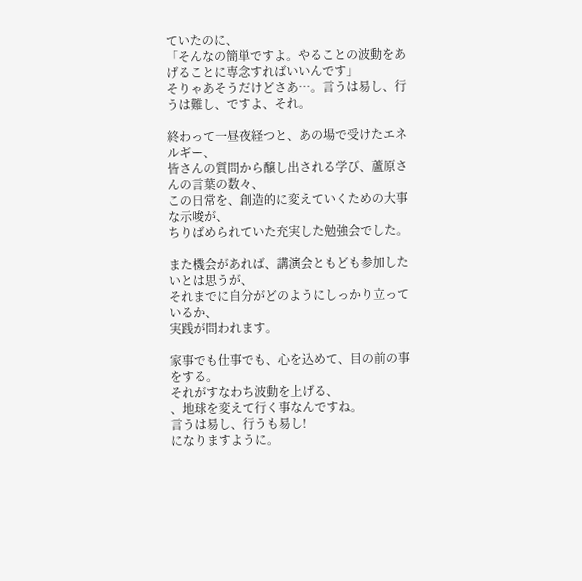ていたのに、
「そんなの簡単ですよ。やることの波動をあげることに専念すればいいんです」
そりゃあそうだけどさあ…。言うは易し、行うは難し、ですよ、それ。

終わって一昼夜経つと、あの場で受けたエネルギー、
皆さんの質問から醸し出される学び、蘆原さんの言葉の数々、
この日常を、創造的に変えていくための大事な示唆が、
ちりばめられていた充実した勉強会でした。

また機会があれば、講演会ともども参加したいとは思うが、
それまでに自分がどのようにしっかり立っているか、
実践が問われます。

家事でも仕事でも、心を込めて、目の前の事をする。
それがすなわち波動を上げる、
、地球を変えて行く事なんですね。
言うは易し、行うも易し!
になりますように。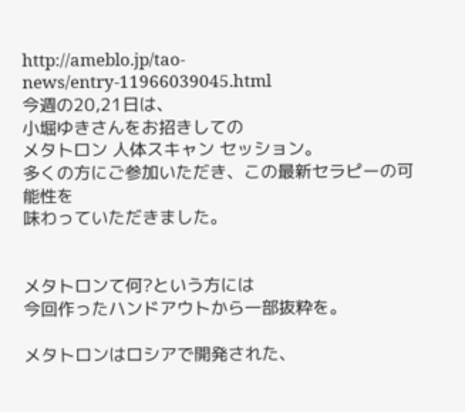http://ameblo.jp/tao-news/entry-11966039045.html
今週の20,21日は、
小堀ゆきさんをお招きしての
メタトロン 人体スキャン セッション。
多くの方にご参加いただき、この最新セラピーの可能性を
味わっていただきました。


メタトロンて何?という方には
今回作ったハンドアウトから一部抜粋を。

メタトロンはロシアで開発された、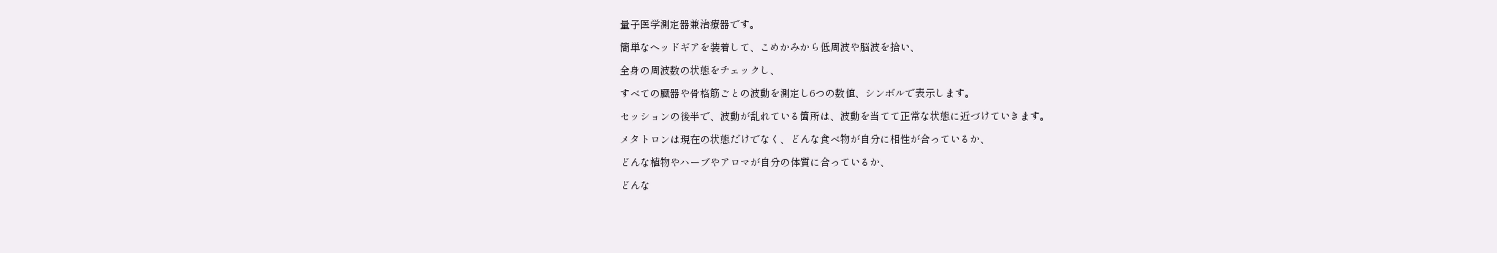量子医学測定器兼治療器です。
簡単なヘッドギアを装着して、こめかみから低周波や脳波を拾い、
全身の周波数の状態をチェックし、
すべての臓器や骨格筋ごとの波動を測定し6つの数値、シンボルで表示します。
セッションの後半で、波動が乱れている箇所は、波動を当てて正常な状態に近づけていきます。
メタトロンは現在の状態だけでなく、どんな食べ物が自分に相性が合っているか、
どんな植物やハーブやアロマが自分の体質に合っているか、
どんな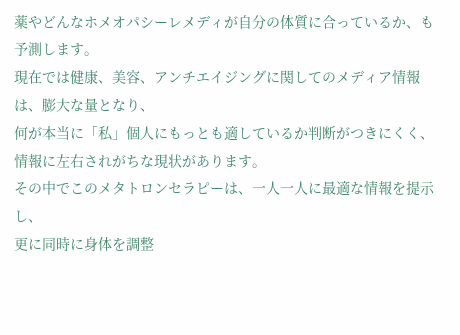薬やどんなホメオパシーレメディが自分の体質に合っているか、も予測します。
現在では健康、美容、アンチエイジングに関してのメディア情報は、膨大な量となり、
何が本当に「私」個人にもっとも適しているか判断がつきにくく、
情報に左右されがちな現状があります。
その中でこのメタトロンセラピーは、一人一人に最適な情報を提示し、
更に同時に身体を調整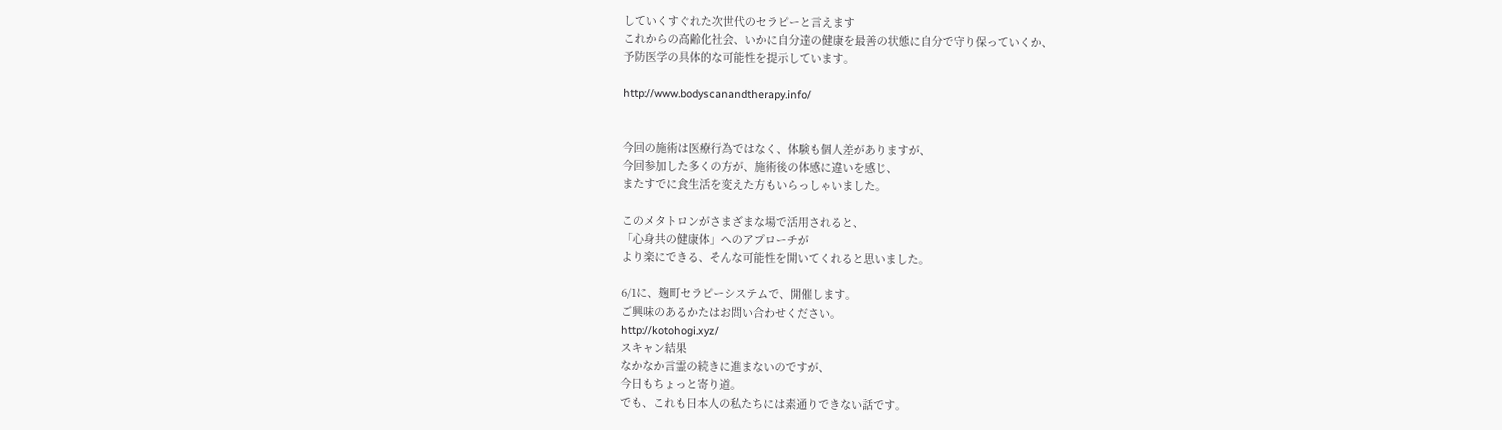していくすぐれた次世代のセラピーと言えます
これからの高齢化社会、いかに自分達の健康を最善の状態に自分で守り保っていくか、
予防医学の具体的な可能性を提示しています。

http://www.bodyscanandtherapy.info/


今回の施術は医療行為ではなく、体験も個人差がありますが、
今回参加した多くの方が、施術後の体感に違いを感じ、
またすでに食生活を変えた方もいらっしゃいました。

このメタトロンがさまざまな場で活用されると、
「心身共の健康体」へのアプローチが
より楽にできる、そんな可能性を開いてくれると思いました。

6/1に、麹町セラピーシステムで、開催します。
ご興味のあるかたはお問い合わせください。
http://kotohogi.xyz/
スキャン結果
なかなか言霊の続きに進まないのですが、
今日もちょっと寄り道。
でも、これも日本人の私たちには素通りできない話です。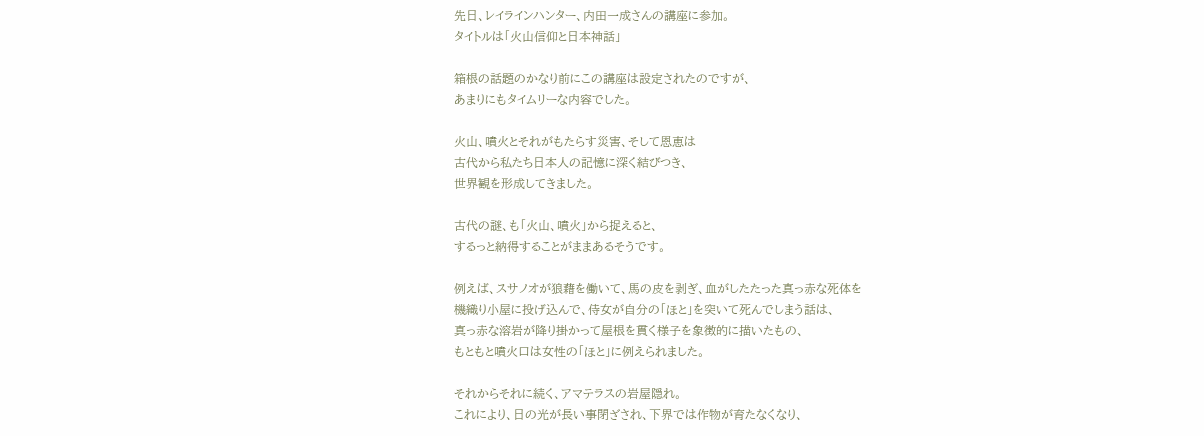先日、レイラインハンター、内田一成さんの講座に参加。
タイトルは「火山信仰と日本神話」

箱根の話題のかなり前にこの講座は設定されたのですが、
あまりにもタイムリーな内容でした。

火山、噴火とそれがもたらす災害、そして恩恵は
古代から私たち日本人の記憶に深く結びつき、
世界観を形成してきました。

古代の謎、も「火山、噴火」から捉えると、
するっと納得することがままあるそうです。

例えば、スサノオが狼藉を働いて、馬の皮を剥ぎ、血がしたたった真っ赤な死体を
機織り小屋に投げ込んで、侍女が自分の「ほと」を突いて死んでしまう話は、
真っ赤な溶岩が降り掛かって屋根を貫く様子を象徴的に描いたもの、
もともと噴火口は女性の「ほと」に例えられました。

それからそれに続く、アマテラスの岩屋隠れ。
これにより、日の光が長い事閉ざされ、下界では作物が育たなくなり、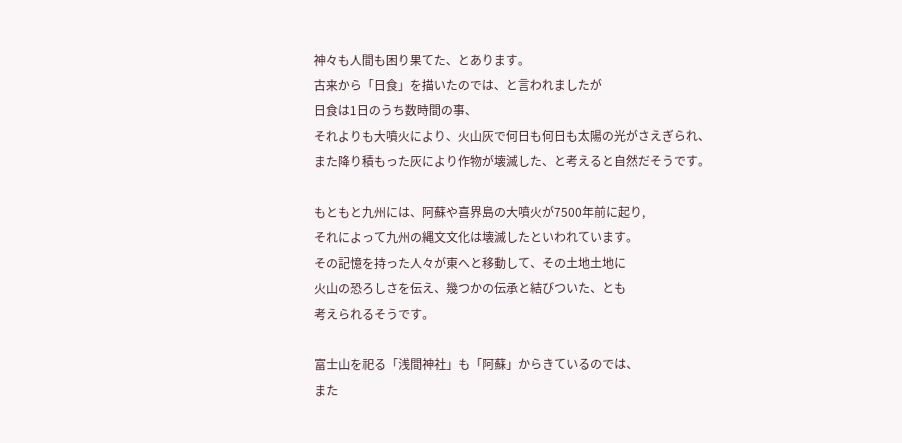神々も人間も困り果てた、とあります。
古来から「日食」を描いたのでは、と言われましたが
日食は1日のうち数時間の事、
それよりも大噴火により、火山灰で何日も何日も太陽の光がさえぎられ、
また降り積もった灰により作物が壊滅した、と考えると自然だそうです。

もともと九州には、阿蘇や喜界島の大噴火が7500年前に起り,
それによって九州の縄文文化は壊滅したといわれています。
その記憶を持った人々が東へと移動して、その土地土地に
火山の恐ろしさを伝え、幾つかの伝承と結びついた、とも
考えられるそうです。

富士山を祀る「浅間神社」も「阿蘇」からきているのでは、
また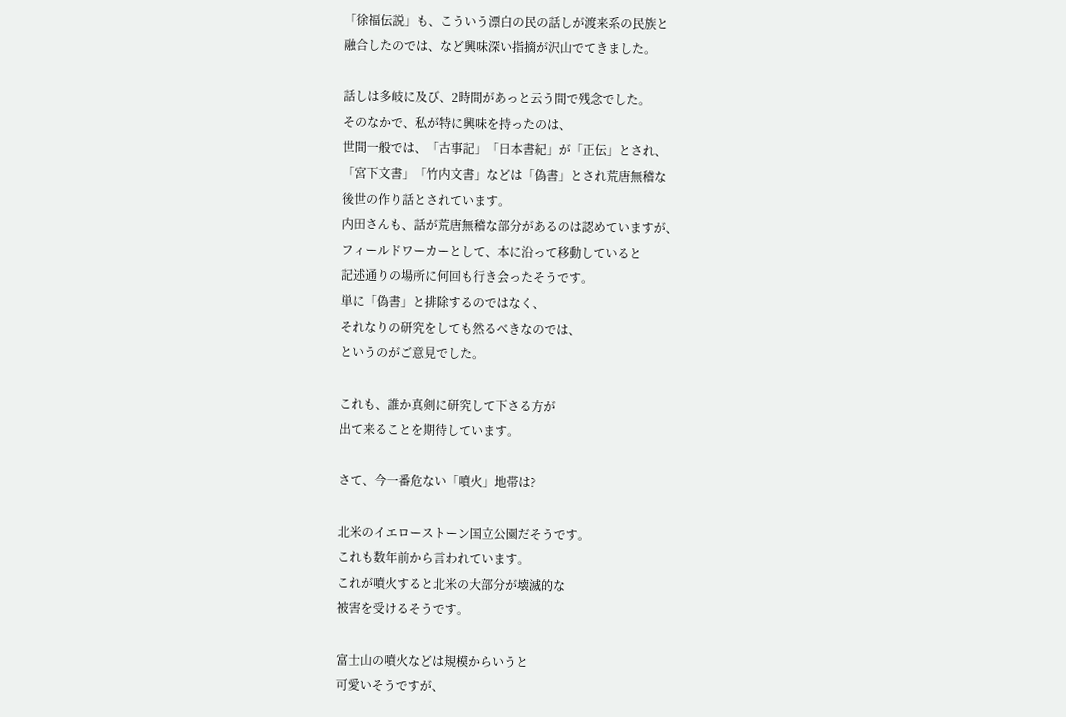「徐福伝説」も、こういう漂白の民の話しが渡来系の民族と
融合したのでは、など興味深い指摘が沢山でてきました。

話しは多岐に及び、2時間があっと云う間で残念でした。
そのなかで、私が特に興味を持ったのは、
世間一般では、「古事記」「日本書紀」が「正伝」とされ、
「宮下文書」「竹内文書」などは「偽書」とされ荒唐無稽な
後世の作り話とされています。
内田さんも、話が荒唐無稽な部分があるのは認めていますが、
フィールドワーカーとして、本に沿って移動していると
記述通りの場所に何回も行き会ったそうです。
単に「偽書」と排除するのではなく、
それなりの研究をしても然るべきなのでは、
というのがご意見でした。

これも、誰か真剣に研究して下さる方が
出て来ることを期待しています。

さて、今一番危ない「噴火」地帯は?

北米のイエローストーン国立公園だそうです。
これも数年前から言われています。
これが噴火すると北米の大部分が壊滅的な
被害を受けるそうです。

富士山の噴火などは規模からいうと
可愛いそうですが、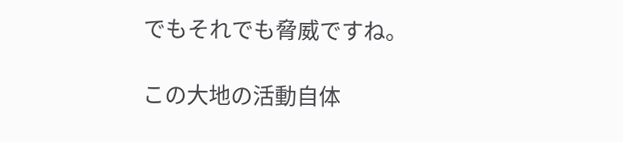でもそれでも脅威ですね。

この大地の活動自体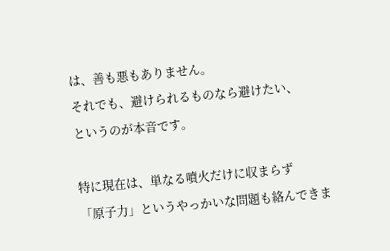は、善も悪もありません。
それでも、避けられるものなら避けたい、
というのが本音です。

特に現在は、単なる噴火だけに収まらず
「原子力」というやっかいな問題も絡んできま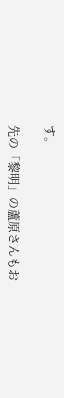す。

先の「黎明」の蘆原さんもお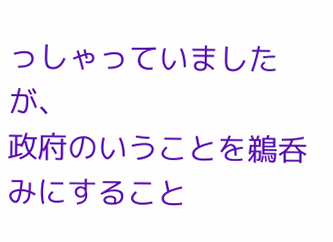っしゃっていましたが、
政府のいうことを鵜呑みにすること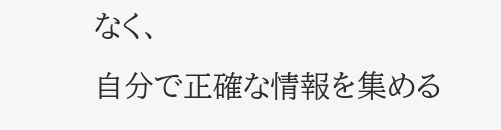なく、
自分で正確な情報を集める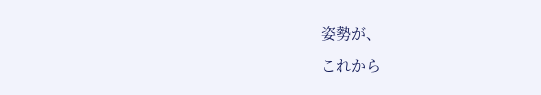姿勢が、
これから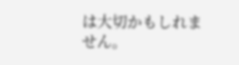は大切かもしれません。